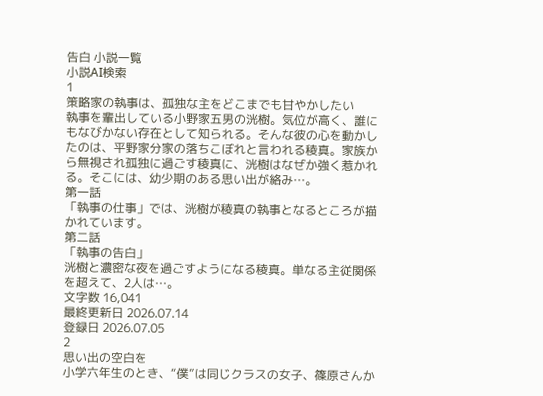告白 小説一覧
小説AI検索
1
策略家の執事は、孤独な主をどこまでも甘やかしたい
執事を輩出している小野家五男の洸樹。気位が高く、誰にもなびかない存在として知られる。そんな彼の心を動かしたのは、平野家分家の落ちこぼれと言われる稜真。家族から無視され孤独に過ごす稜真に、洸樹はなぜか強く惹かれる。そこには、幼少期のある思い出が絡み…。
第一話
「執事の仕事」では、洸樹が稜真の執事となるところが描かれています。
第二話
「執事の告白」
洸樹と濃密な夜を過ごすようになる稜真。単なる主従関係を超えて、2人は…。
文字数 16,041
最終更新日 2026.07.14
登録日 2026.07.05
2
思い出の空白を
小学六年生のとき、“僕”は同じクラスの女子、篠原さんか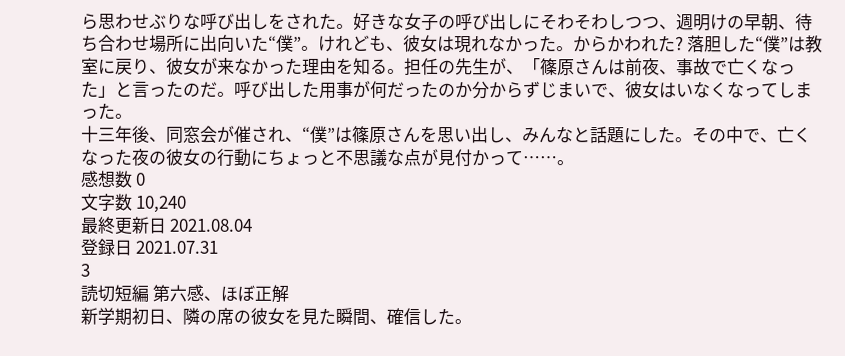ら思わせぶりな呼び出しをされた。好きな女子の呼び出しにそわそわしつつ、週明けの早朝、待ち合わせ場所に出向いた“僕”。けれども、彼女は現れなかった。からかわれた? 落胆した“僕”は教室に戻り、彼女が来なかった理由を知る。担任の先生が、「篠原さんは前夜、事故で亡くなった」と言ったのだ。呼び出した用事が何だったのか分からずじまいで、彼女はいなくなってしまった。
十三年後、同窓会が催され、“僕”は篠原さんを思い出し、みんなと話題にした。その中で、亡くなった夜の彼女の行動にちょっと不思議な点が見付かって……。
感想数 0
文字数 10,240
最終更新日 2021.08.04
登録日 2021.07.31
3
読切短編 第六感、ほぼ正解
新学期初日、隣の席の彼女を見た瞬間、確信した。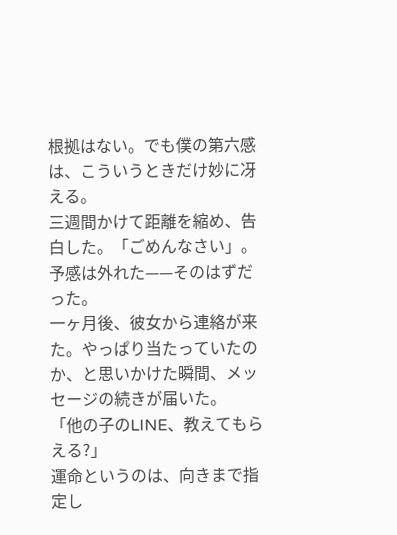根拠はない。でも僕の第六感は、こういうときだけ妙に冴える。
三週間かけて距離を縮め、告白した。「ごめんなさい」。予感は外れた——そのはずだった。
一ヶ月後、彼女から連絡が来た。やっぱり当たっていたのか、と思いかけた瞬間、メッセージの続きが届いた。
「他の子のLINE、教えてもらえる?」
運命というのは、向きまで指定し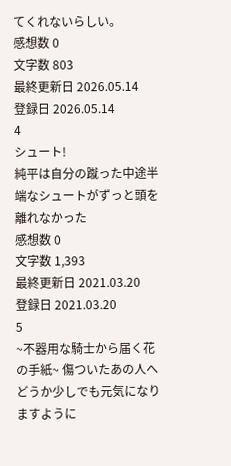てくれないらしい。
感想数 0
文字数 803
最終更新日 2026.05.14
登録日 2026.05.14
4
シュート!
純平は自分の蹴った中途半端なシュートがずっと頭を離れなかった
感想数 0
文字数 1,393
最終更新日 2021.03.20
登録日 2021.03.20
5
~不器用な騎士から届く花の手紙~ 傷ついたあの人へどうか少しでも元気になりますように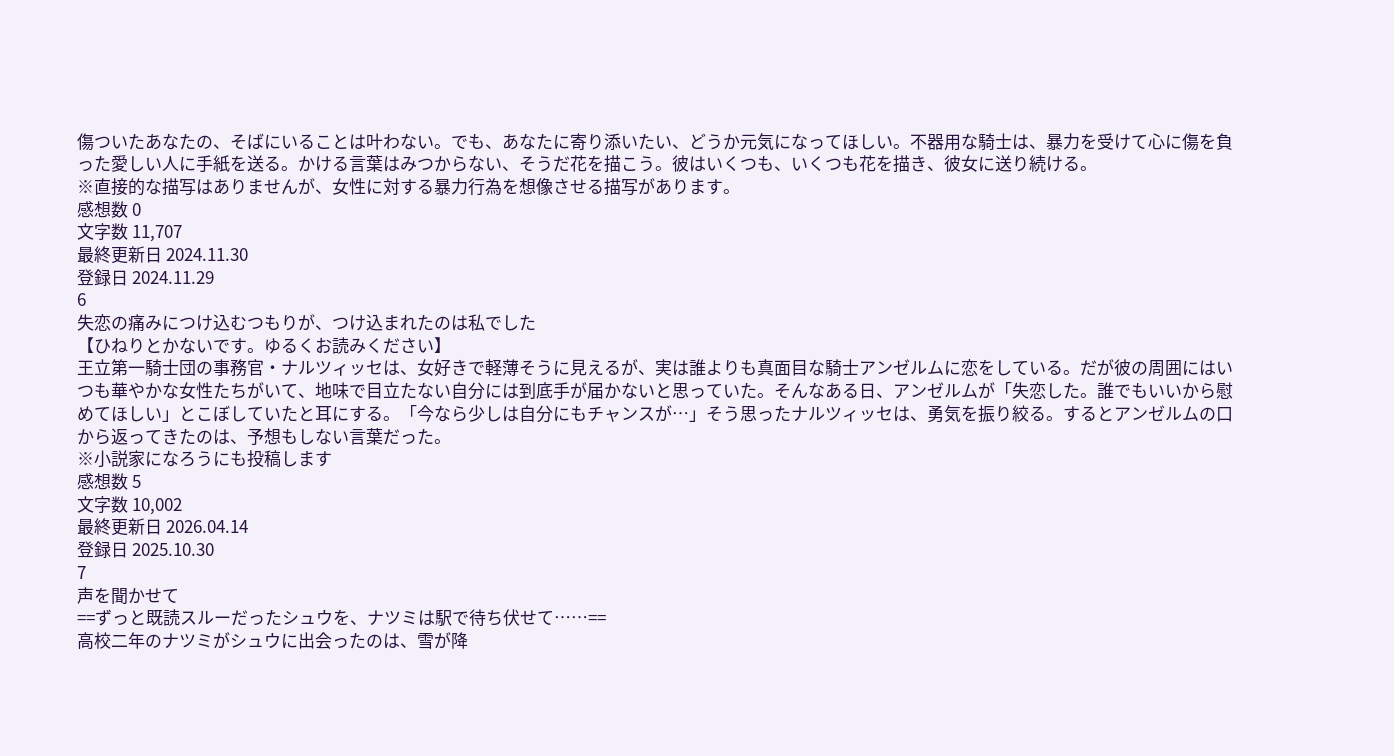傷ついたあなたの、そばにいることは叶わない。でも、あなたに寄り添いたい、どうか元気になってほしい。不器用な騎士は、暴力を受けて心に傷を負った愛しい人に手紙を送る。かける言葉はみつからない、そうだ花を描こう。彼はいくつも、いくつも花を描き、彼女に送り続ける。
※直接的な描写はありませんが、女性に対する暴力行為を想像させる描写があります。
感想数 0
文字数 11,707
最終更新日 2024.11.30
登録日 2024.11.29
6
失恋の痛みにつけ込むつもりが、つけ込まれたのは私でした
【ひねりとかないです。ゆるくお読みください】
王立第一騎士団の事務官・ナルツィッセは、女好きで軽薄そうに見えるが、実は誰よりも真面目な騎士アンゼルムに恋をしている。だが彼の周囲にはいつも華やかな女性たちがいて、地味で目立たない自分には到底手が届かないと思っていた。そんなある日、アンゼルムが「失恋した。誰でもいいから慰めてほしい」とこぼしていたと耳にする。「今なら少しは自分にもチャンスが…」そう思ったナルツィッセは、勇気を振り絞る。するとアンゼルムの口から返ってきたのは、予想もしない言葉だった。
※小説家になろうにも投稿します
感想数 5
文字数 10,002
最終更新日 2026.04.14
登録日 2025.10.30
7
声を聞かせて
==ずっと既読スルーだったシュウを、ナツミは駅で待ち伏せて……==
高校二年のナツミがシュウに出会ったのは、雪が降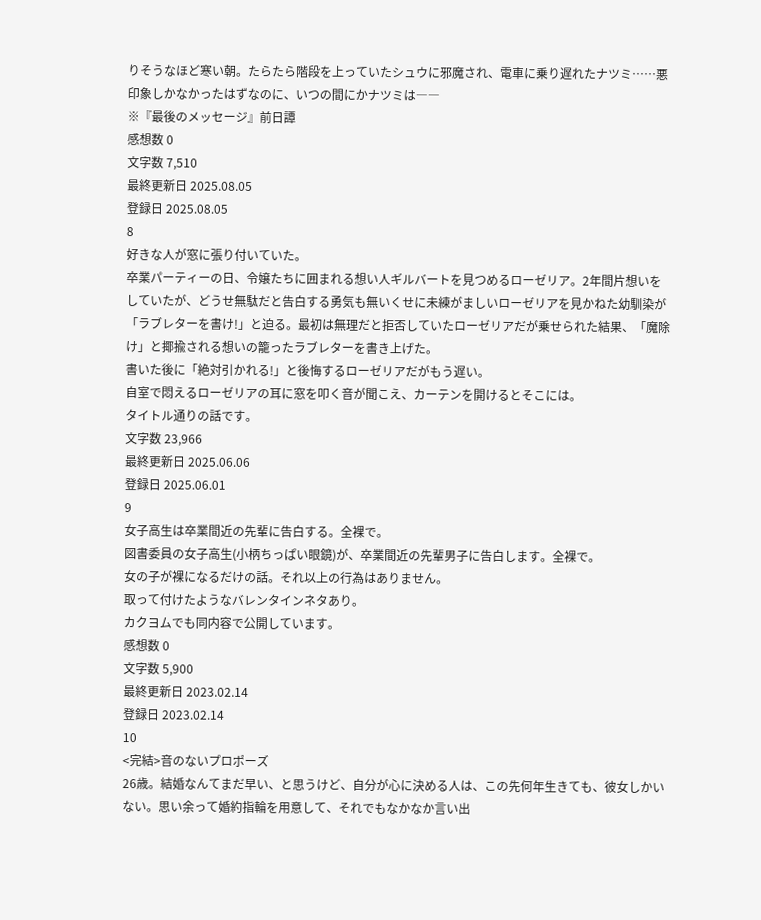りそうなほど寒い朝。たらたら階段を上っていたシュウに邪魔され、電車に乗り遅れたナツミ……悪印象しかなかったはずなのに、いつの間にかナツミは――
※『最後のメッセージ』前日譚
感想数 0
文字数 7,510
最終更新日 2025.08.05
登録日 2025.08.05
8
好きな人が窓に張り付いていた。
卒業パーティーの日、令嬢たちに囲まれる想い人ギルバートを見つめるローゼリア。2年間片想いをしていたが、どうせ無駄だと告白する勇気も無いくせに未練がましいローゼリアを見かねた幼馴染が「ラブレターを書け!」と迫る。最初は無理だと拒否していたローゼリアだが乗せられた結果、「魔除け」と揶揄される想いの籠ったラブレターを書き上げた。
書いた後に「絶対引かれる!」と後悔するローゼリアだがもう遅い。
自室で悶えるローゼリアの耳に窓を叩く音が聞こえ、カーテンを開けるとそこには。
タイトル通りの話です。
文字数 23,966
最終更新日 2025.06.06
登録日 2025.06.01
9
女子高生は卒業間近の先輩に告白する。全裸で。
図書委員の女子高生(小柄ちっぱい眼鏡)が、卒業間近の先輩男子に告白します。全裸で。
女の子が裸になるだけの話。それ以上の行為はありません。
取って付けたようなバレンタインネタあり。
カクヨムでも同内容で公開しています。
感想数 0
文字数 5,900
最終更新日 2023.02.14
登録日 2023.02.14
10
<完結>音のないプロポーズ
26歳。結婚なんてまだ早い、と思うけど、自分が心に決める人は、この先何年生きても、彼女しかいない。思い余って婚約指輪を用意して、それでもなかなか言い出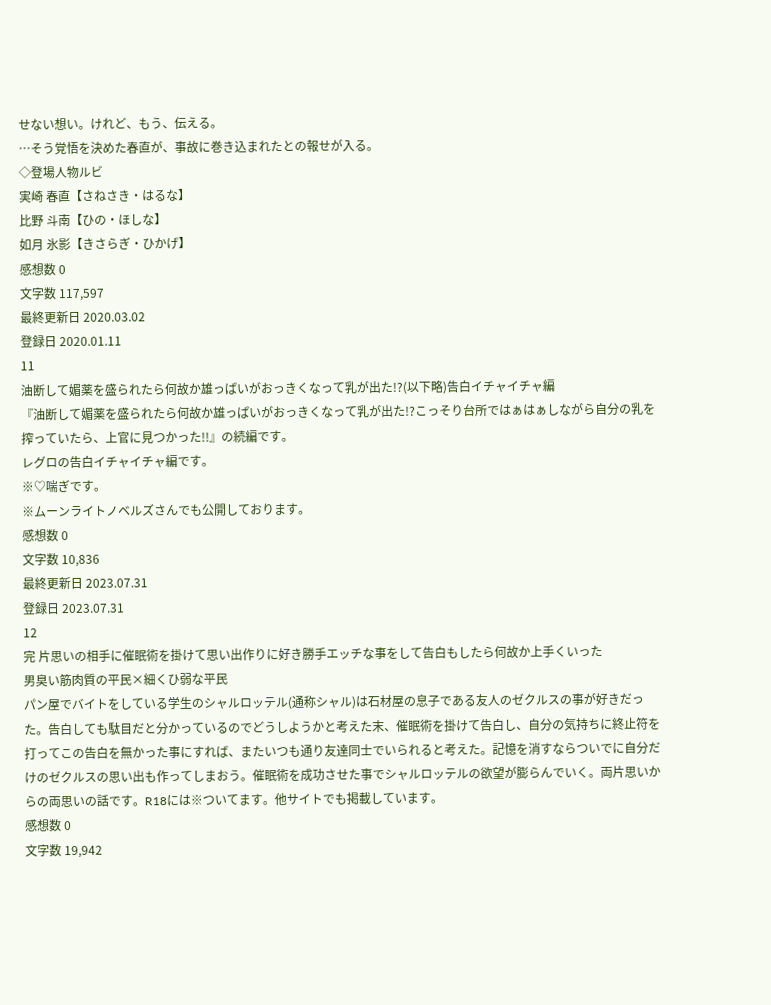せない想い。けれど、もう、伝える。
…そう覚悟を決めた春直が、事故に巻き込まれたとの報せが入る。
◇登場人物ルビ
実崎 春直【さねさき・はるな】
比野 斗南【ひの・ほしな】
如月 氷影【きさらぎ・ひかげ】
感想数 0
文字数 117,597
最終更新日 2020.03.02
登録日 2020.01.11
11
油断して媚薬を盛られたら何故か雄っぱいがおっきくなって乳が出た!?(以下略)告白イチャイチャ編
『油断して媚薬を盛られたら何故か雄っぱいがおっきくなって乳が出た!?こっそり台所ではぁはぁしながら自分の乳を搾っていたら、上官に見つかった!!』の続編です。
レグロの告白イチャイチャ編です。
※♡喘ぎです。
※ムーンライトノベルズさんでも公開しております。
感想数 0
文字数 10,836
最終更新日 2023.07.31
登録日 2023.07.31
12
完 片思いの相手に催眠術を掛けて思い出作りに好き勝手エッチな事をして告白もしたら何故か上手くいった
男臭い筋肉質の平民×細くひ弱な平民
パン屋でバイトをしている学生のシャルロッテル(通称シャル)は石材屋の息子である友人のゼクルスの事が好きだった。告白しても駄目だと分かっているのでどうしようかと考えた末、催眠術を掛けて告白し、自分の気持ちに終止符を打ってこの告白を無かった事にすれば、またいつも通り友達同士でいられると考えた。記憶を消すならついでに自分だけのゼクルスの思い出も作ってしまおう。催眠術を成功させた事でシャルロッテルの欲望が膨らんでいく。両片思いからの両思いの話です。R18には※ついてます。他サイトでも掲載しています。
感想数 0
文字数 19,942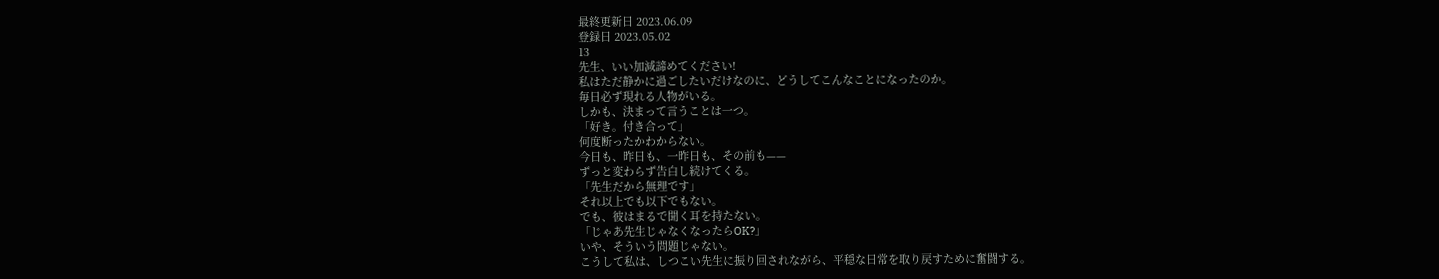最終更新日 2023.06.09
登録日 2023.05.02
13
先生、いい加減諦めてください!
私はただ静かに過ごしたいだけなのに、どうしてこんなことになったのか。
毎日必ず現れる人物がいる。
しかも、決まって言うことは一つ。
「好き。付き合って」
何度断ったかわからない。
今日も、昨日も、一昨日も、その前も——
ずっと変わらず告白し続けてくる。
「先生だから無理です」
それ以上でも以下でもない。
でも、彼はまるで聞く耳を持たない。
「じゃあ先生じゃなくなったらOK?」
いや、そういう問題じゃない。
こうして私は、しつこい先生に振り回されながら、平穏な日常を取り戻すために奮闘する。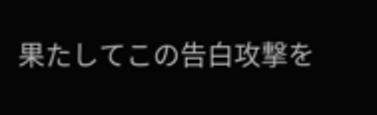果たしてこの告白攻撃を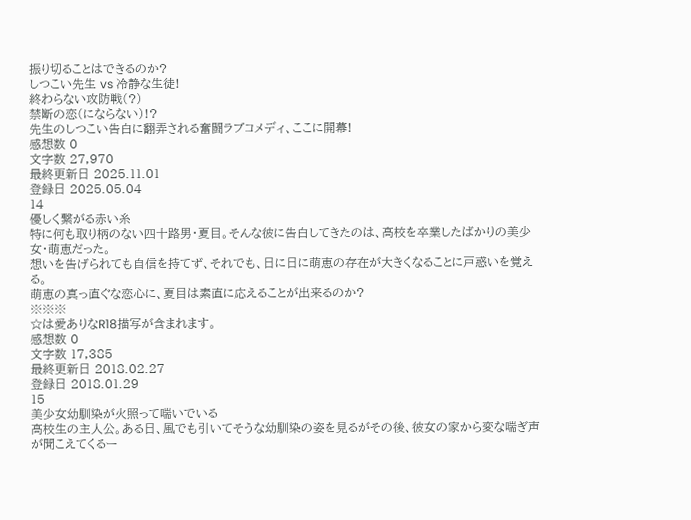振り切ることはできるのか?
しつこい先生 vs 冷静な生徒!
終わらない攻防戦(?)
禁断の恋(にならない)!?
先生のしつこい告白に翻弄される奮闘ラブコメディ、ここに開幕!
感想数 0
文字数 27,970
最終更新日 2025.11.01
登録日 2025.05.04
14
優しく繋がる赤い糸
特に何も取り柄のない四十路男・夏目。そんな彼に告白してきたのは、高校を卒業したばかりの美少女・萌恵だった。
想いを告げられても自信を持てず、それでも、日に日に萌恵の存在が大きくなることに戸惑いを覚える。
萌恵の真っ直ぐな恋心に、夏目は素直に応えることが出来るのか?
※※※
☆は愛ありなR18描写が含まれます。
感想数 0
文字数 17,385
最終更新日 2018.02.27
登録日 2018.01.29
15
美少女幼馴染が火照って喘いでいる
高校生の主人公。ある日、風でも引いてそうな幼馴染の姿を見るがその後、彼女の家から変な喘ぎ声が聞こえてくるー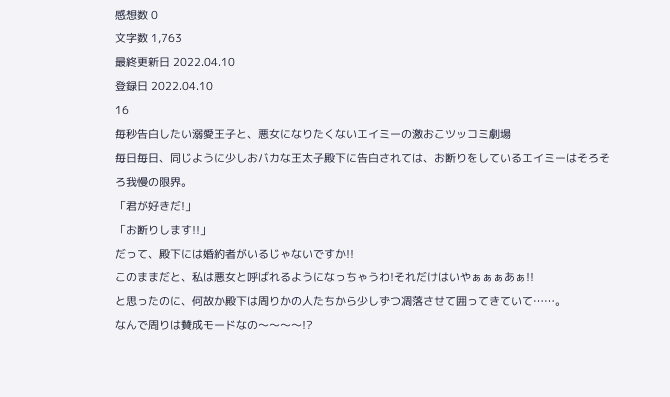感想数 0
文字数 1,763
最終更新日 2022.04.10
登録日 2022.04.10
16
毎秒告白したい溺愛王子と、悪女になりたくないエイミーの激おこツッコミ劇場
毎日毎日、同じように少しおバカな王太子殿下に告白されては、お断りをしているエイミーはそろそろ我慢の限界。
「君が好きだ!」
「お断りします!!」
だって、殿下には婚約者がいるじゃないですか!!
このままだと、私は悪女と呼ばれるようになっちゃうわ!それだけはいやぁぁぁあぁ!!
と思ったのに、何故か殿下は周りかの人たちから少しずつ凋落させて囲ってきていて……。
なんで周りは賛成モードなの〜〜〜〜!?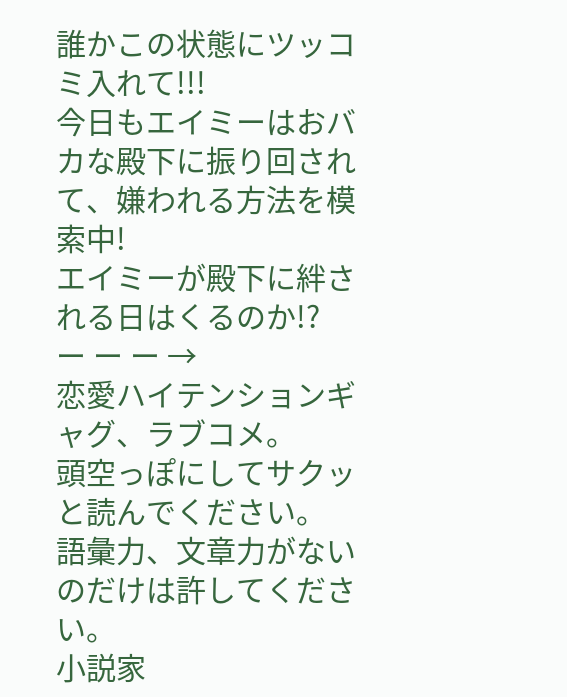誰かこの状態にツッコミ入れて!!!
今日もエイミーはおバカな殿下に振り回されて、嫌われる方法を模索中!
エイミーが殿下に絆される日はくるのか!?
ー ー ー →
恋愛ハイテンションギャグ、ラブコメ。
頭空っぽにしてサクッと読んでください。
語彙力、文章力がないのだけは許してください。
小説家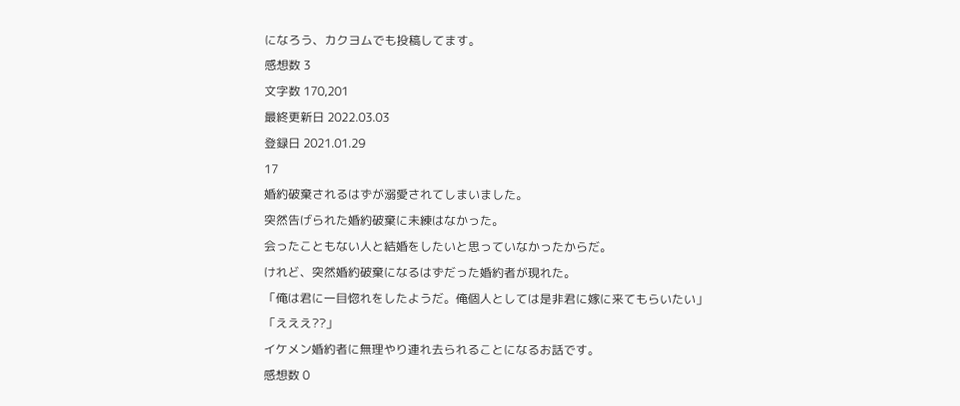になろう、カクヨムでも投稿してます。
感想数 3
文字数 170,201
最終更新日 2022.03.03
登録日 2021.01.29
17
婚約破棄されるはずが溺愛されてしまいました。
突然告げられた婚約破棄に未練はなかった。
会ったこともない人と結婚をしたいと思っていなかったからだ。
けれど、突然婚約破棄になるはずだった婚約者が現れた。
「俺は君に一目惚れをしたようだ。俺個人としては是非君に嫁に来てもらいたい」
「えええ??」
イケメン婚約者に無理やり連れ去られることになるお話です。
感想数 0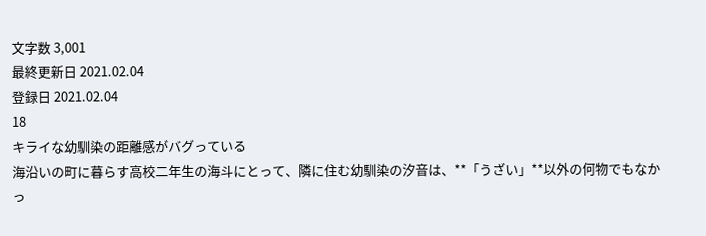文字数 3,001
最終更新日 2021.02.04
登録日 2021.02.04
18
キライな幼馴染の距離感がバグっている
海沿いの町に暮らす高校二年生の海斗にとって、隣に住む幼馴染の汐音は、**「うざい」**以外の何物でもなかっ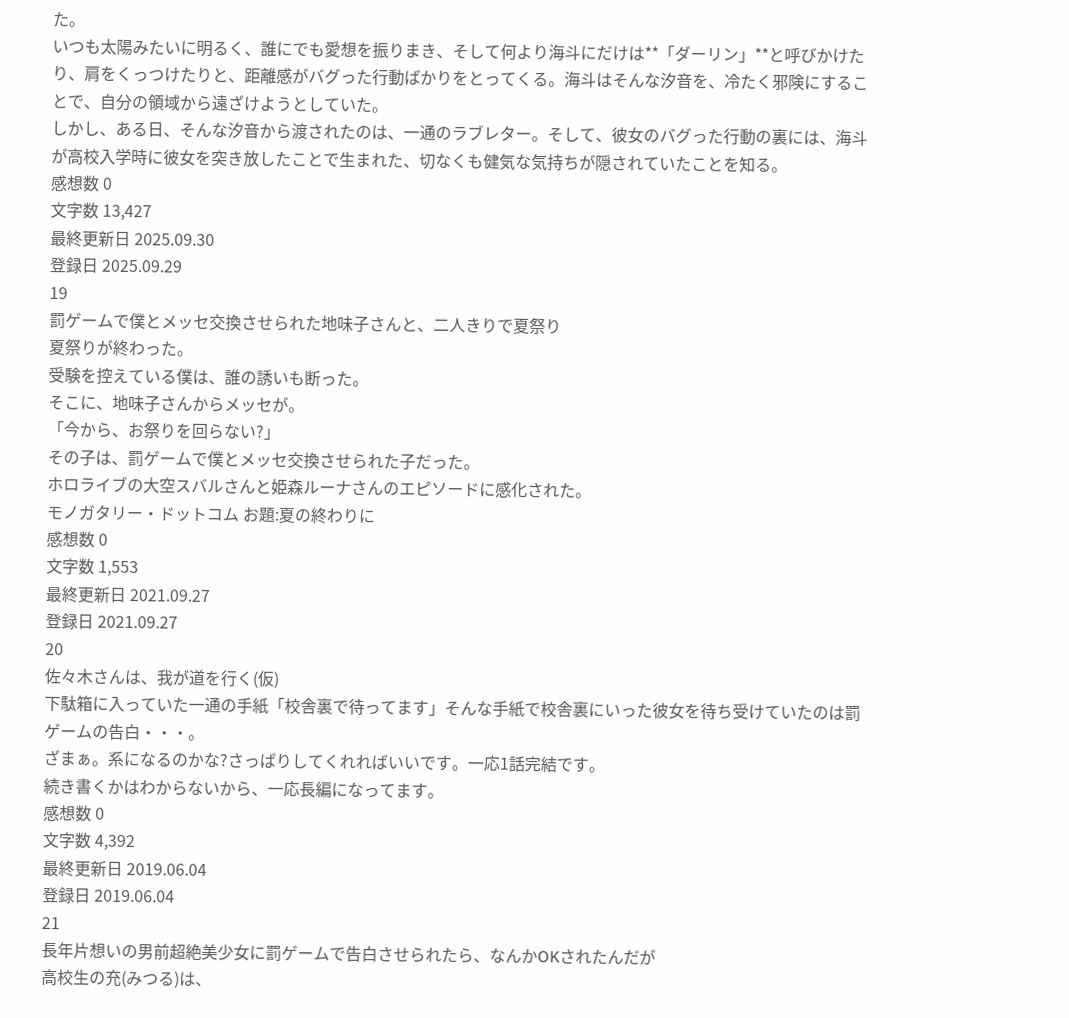た。
いつも太陽みたいに明るく、誰にでも愛想を振りまき、そして何より海斗にだけは**「ダーリン」**と呼びかけたり、肩をくっつけたりと、距離感がバグった行動ばかりをとってくる。海斗はそんな汐音を、冷たく邪険にすることで、自分の領域から遠ざけようとしていた。
しかし、ある日、そんな汐音から渡されたのは、一通のラブレター。そして、彼女のバグった行動の裏には、海斗が高校入学時に彼女を突き放したことで生まれた、切なくも健気な気持ちが隠されていたことを知る。
感想数 0
文字数 13,427
最終更新日 2025.09.30
登録日 2025.09.29
19
罰ゲームで僕とメッセ交換させられた地味子さんと、二人きりで夏祭り
夏祭りが終わった。
受験を控えている僕は、誰の誘いも断った。
そこに、地味子さんからメッセが。
「今から、お祭りを回らない?」
その子は、罰ゲームで僕とメッセ交換させられた子だった。
ホロライブの大空スバルさんと姫森ルーナさんのエピソードに感化された。
モノガタリー・ドットコム お題:夏の終わりに
感想数 0
文字数 1,553
最終更新日 2021.09.27
登録日 2021.09.27
20
佐々木さんは、我が道を行く(仮)
下駄箱に入っていた一通の手紙「校舎裏で待ってます」そんな手紙で校舎裏にいった彼女を待ち受けていたのは罰ゲームの告白・・・。
ざまぁ。系になるのかな?さっぱりしてくれればいいです。一応1話完結です。
続き書くかはわからないから、一応長編になってます。
感想数 0
文字数 4,392
最終更新日 2019.06.04
登録日 2019.06.04
21
長年片想いの男前超絶美少女に罰ゲームで告白させられたら、なんかOKされたんだが
高校生の充(みつる)は、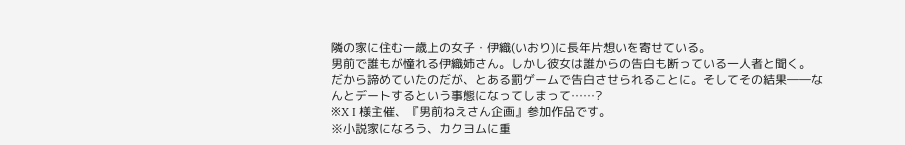隣の家に住む一歳上の女子・伊織(いおり)に長年片想いを寄せている。
男前で誰もが憧れる伊織姉さん。しかし彼女は誰からの告白も断っている一人者と聞く。
だから諦めていたのだが、とある罰ゲームで告白させられることに。そしてその結果――なんとデートするという事態になってしまって……?
※X I 様主催、『男前ねえさん企画』参加作品です。
※小説家になろう、カクヨムに重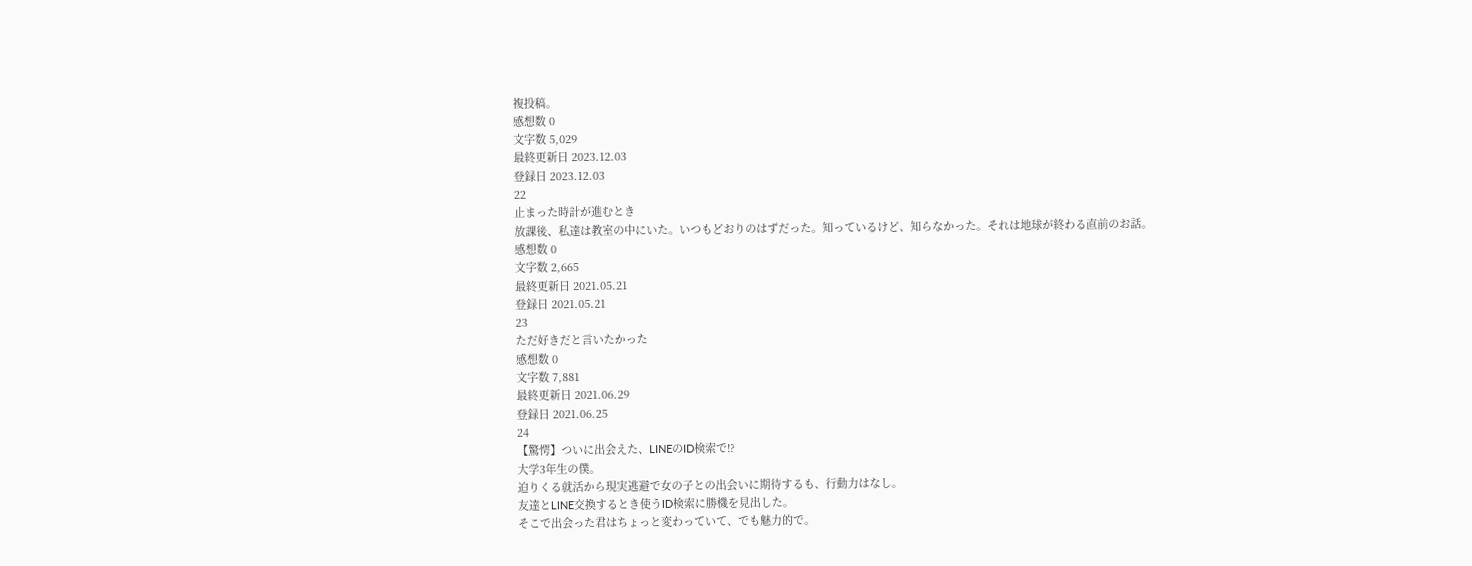複投稿。
感想数 0
文字数 5,029
最終更新日 2023.12.03
登録日 2023.12.03
22
止まった時計が進むとき
放課後、私達は教室の中にいた。いつもどおりのはずだった。知っているけど、知らなかった。それは地球が終わる直前のお話。
感想数 0
文字数 2,665
最終更新日 2021.05.21
登録日 2021.05.21
23
ただ好きだと言いたかった
感想数 0
文字数 7,881
最終更新日 2021.06.29
登録日 2021.06.25
24
【驚愕】ついに出会えた、LINEのID検索で⁉
大学3年生の僕。
迫りくる就活から現実逃避で女の子との出会いに期待するも、行動力はなし。
友達とLINE交換するとき使うID検索に勝機を見出した。
そこで出会った君はちょっと変わっていて、でも魅力的で。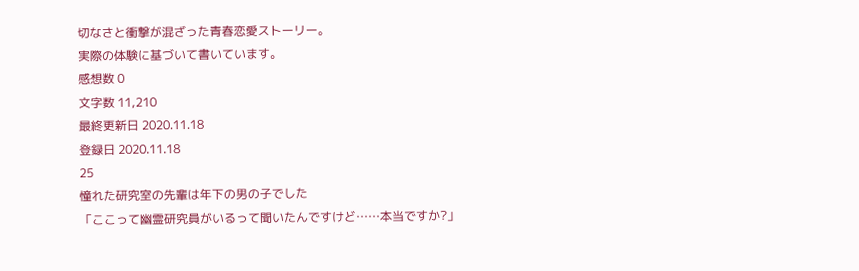切なさと衝撃が混ざった青春恋愛ストーリー。
実際の体験に基づいて書いています。
感想数 0
文字数 11,210
最終更新日 2020.11.18
登録日 2020.11.18
25
憧れた研究室の先輩は年下の男の子でした
「ここって幽霊研究員がいるって聞いたんですけど……本当ですか?」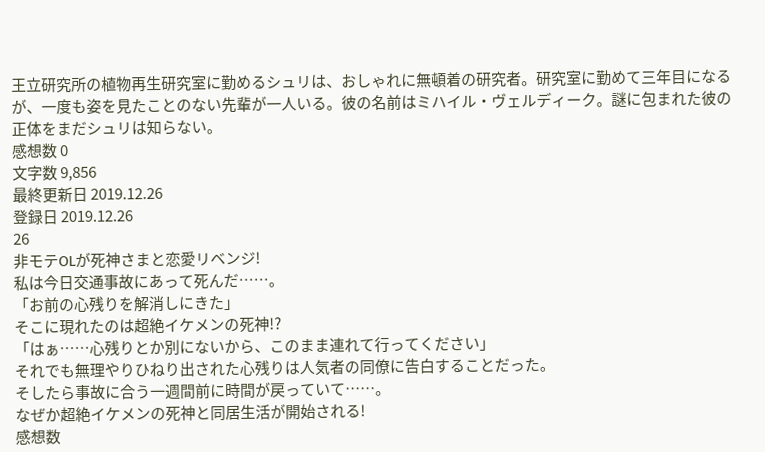王立研究所の植物再生研究室に勤めるシュリは、おしゃれに無頓着の研究者。研究室に勤めて三年目になるが、一度も姿を見たことのない先輩が一人いる。彼の名前はミハイル・ヴェルディーク。謎に包まれた彼の正体をまだシュリは知らない。
感想数 0
文字数 9,856
最終更新日 2019.12.26
登録日 2019.12.26
26
非モテOLが死神さまと恋愛リベンジ!
私は今日交通事故にあって死んだ……。
「お前の心残りを解消しにきた」
そこに現れたのは超絶イケメンの死神!?
「はぁ……心残りとか別にないから、このまま連れて行ってください」
それでも無理やりひねり出された心残りは人気者の同僚に告白することだった。
そしたら事故に合う一週間前に時間が戻っていて……。
なぜか超絶イケメンの死神と同居生活が開始される!
感想数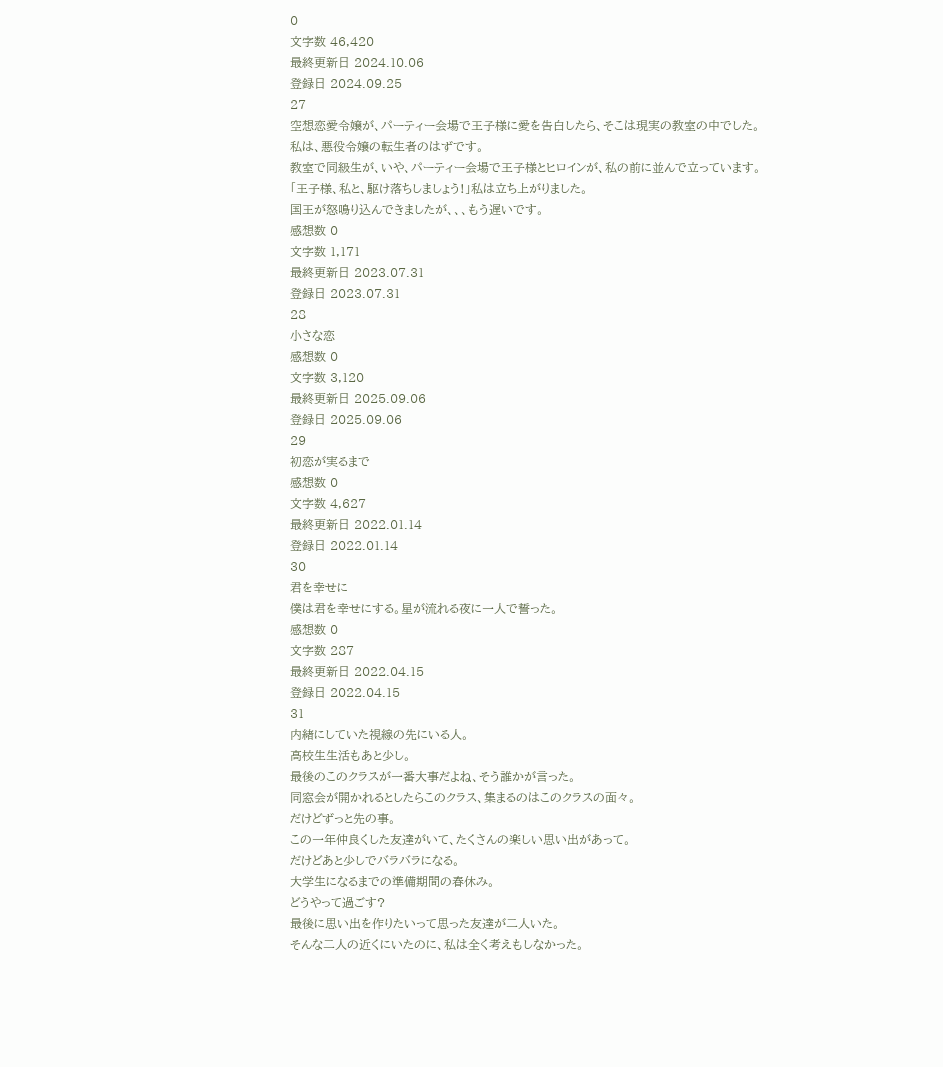0
文字数 46,420
最終更新日 2024.10.06
登録日 2024.09.25
27
空想恋愛令嬢が、パーティー会場で王子様に愛を告白したら、そこは現実の教室の中でした。
私は、悪役令嬢の転生者のはずです。
教室で同級生が、いや、パーティー会場で王子様とヒロインが、私の前に並んで立っています。
「王子様、私と、駆け落ちしましょう!」私は立ち上がりました。
国王が怒鳴り込んできましたが、、、もう遅いです。
感想数 0
文字数 1,171
最終更新日 2023.07.31
登録日 2023.07.31
28
小さな恋
感想数 0
文字数 3,120
最終更新日 2025.09.06
登録日 2025.09.06
29
初恋が実るまで
感想数 0
文字数 4,627
最終更新日 2022.01.14
登録日 2022.01.14
30
君を幸せに
僕は君を幸せにする。星が流れる夜に一人で誓った。
感想数 0
文字数 287
最終更新日 2022.04.15
登録日 2022.04.15
31
内緒にしていた視線の先にいる人。
高校生生活もあと少し。
最後のこのクラスが一番大事だよね、そう誰かが言った。
同窓会が開かれるとしたらこのクラス、集まるのはこのクラスの面々。
だけどずっと先の事。
この一年仲良くした友達がいて、たくさんの楽しい思い出があって。
だけどあと少しでバラバラになる。
大学生になるまでの準備期間の春休み。
どうやって過ごす?
最後に思い出を作りたいって思った友達が二人いた。
そんな二人の近くにいたのに、私は全く考えもしなかった。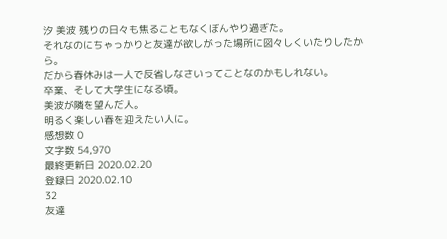汐 美波 残りの日々も焦ることもなくぼんやり過ぎた。
それなのにちゃっかりと友達が欲しがった場所に図々しくいたりしたから。
だから春休みは一人で反省しなさいってことなのかもしれない。
卒業、そして大学生になる頃。
美波が隣を望んだ人。
明るく楽しい春を迎えたい人に。
感想数 0
文字数 54,970
最終更新日 2020.02.20
登録日 2020.02.10
32
友達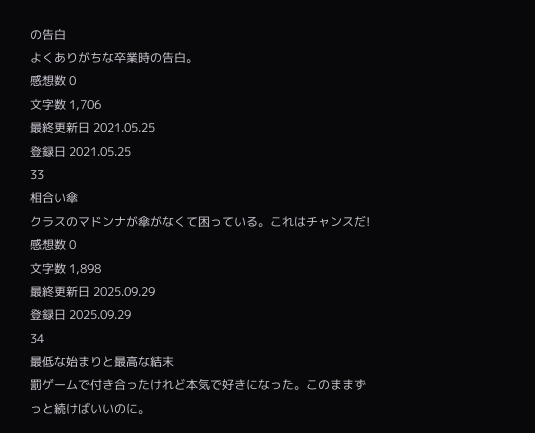の告白
よくありがちな卒業時の告白。
感想数 0
文字数 1,706
最終更新日 2021.05.25
登録日 2021.05.25
33
相合い傘
クラスのマドンナが傘がなくて困っている。これはチャンスだ!
感想数 0
文字数 1,898
最終更新日 2025.09.29
登録日 2025.09.29
34
最低な始まりと最高な結末
罰ゲームで付き合ったけれど本気で好きになった。このままずっと続けばいいのに。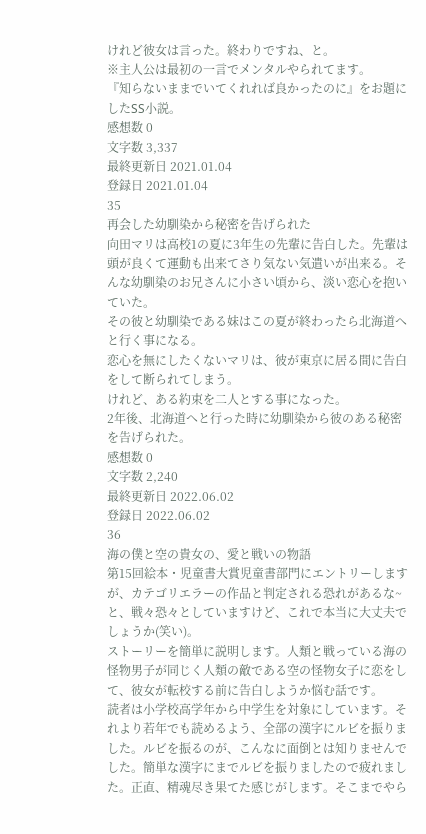けれど彼女は言った。終わりですね、と。
※主人公は最初の一言でメンタルやられてます。
『知らないままでいてくれれば良かったのに』をお題にしたSS小説。
感想数 0
文字数 3,337
最終更新日 2021.01.04
登録日 2021.01.04
35
再会した幼馴染から秘密を告げられた
向田マリは高校1の夏に3年生の先輩に告白した。先輩は頭が良くて運動も出来てさり気ない気遣いが出来る。そんな幼馴染のお兄さんに小さい頃から、淡い恋心を抱いていた。
その彼と幼馴染である妹はこの夏が終わったら北海道へと行く事になる。
恋心を無にしたくないマリは、彼が東京に居る間に告白をして断られてしまう。
けれど、ある約束を二人とする事になった。
2年後、北海道へと行った時に幼馴染から彼のある秘密を告げられた。
感想数 0
文字数 2,240
最終更新日 2022.06.02
登録日 2022.06.02
36
海の僕と空の貴女の、愛と戦いの物語
第15回絵本・児童書大賞児童書部門にエントリーしますが、カテゴリエラーの作品と判定される恐れがあるな~と、戦々恐々としていますけど、これで本当に大丈夫でしょうか(笑い)。
ストーリーを簡単に説明します。人類と戦っている海の怪物男子が同じく人類の敵である空の怪物女子に恋をして、彼女が転校する前に告白しようか悩む話です。
読者は小学校高学年から中学生を対象にしています。それより若年でも読めるよう、全部の漢字にルビを振りました。ルビを振るのが、こんなに面倒とは知りませんでした。簡単な漢字にまでルビを振りましたので疲れました。正直、精魂尽き果てた感じがします。そこまでやら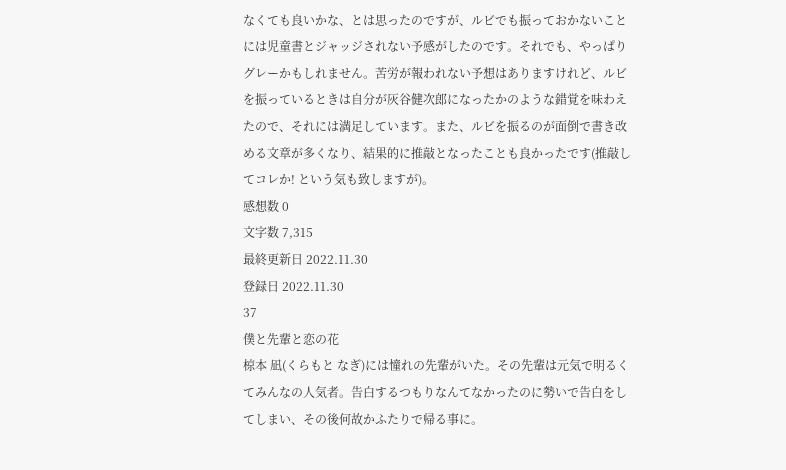なくても良いかな、とは思ったのですが、ルビでも振っておかないことには児童書とジャッジされない予感がしたのです。それでも、やっぱりグレーかもしれません。苦労が報われない予想はありますけれど、ルビを振っているときは自分が灰谷健次郎になったかのような錯覚を味わえたので、それには満足しています。また、ルビを振るのが面倒で書き改める文章が多くなり、結果的に推敲となったことも良かったです(推敲してコレか! という気も致しますが)。
感想数 0
文字数 7,315
最終更新日 2022.11.30
登録日 2022.11.30
37
僕と先輩と恋の花
椋本 凪(くらもと なぎ)には憧れの先輩がいた。その先輩は元気で明るくてみんなの人気者。告白するつもりなんてなかったのに勢いで告白をしてしまい、その後何故かふたりで帰る事に。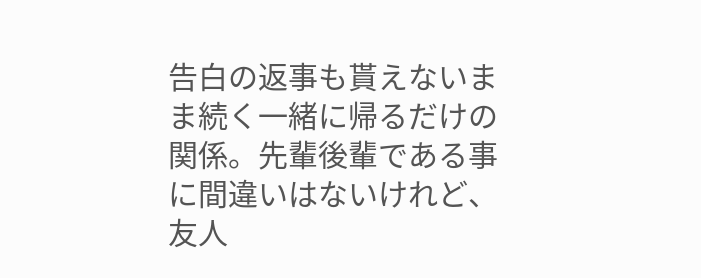告白の返事も貰えないまま続く一緒に帰るだけの関係。先輩後輩である事に間違いはないけれど、友人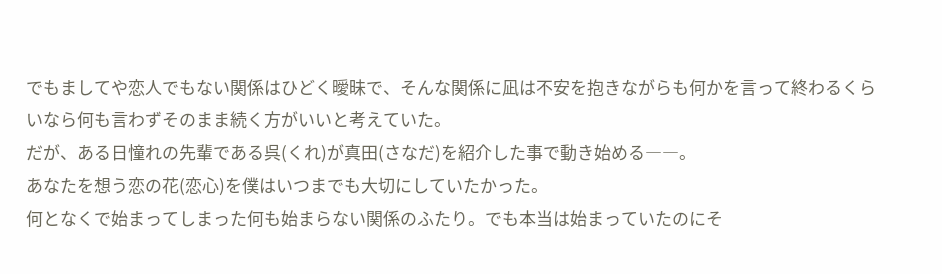でもましてや恋人でもない関係はひどく曖昧で、そんな関係に凪は不安を抱きながらも何かを言って終わるくらいなら何も言わずそのまま続く方がいいと考えていた。
だが、ある日憧れの先輩である呉(くれ)が真田(さなだ)を紹介した事で動き始める――。
あなたを想う恋の花(恋心)を僕はいつまでも大切にしていたかった。
何となくで始まってしまった何も始まらない関係のふたり。でも本当は始まっていたのにそ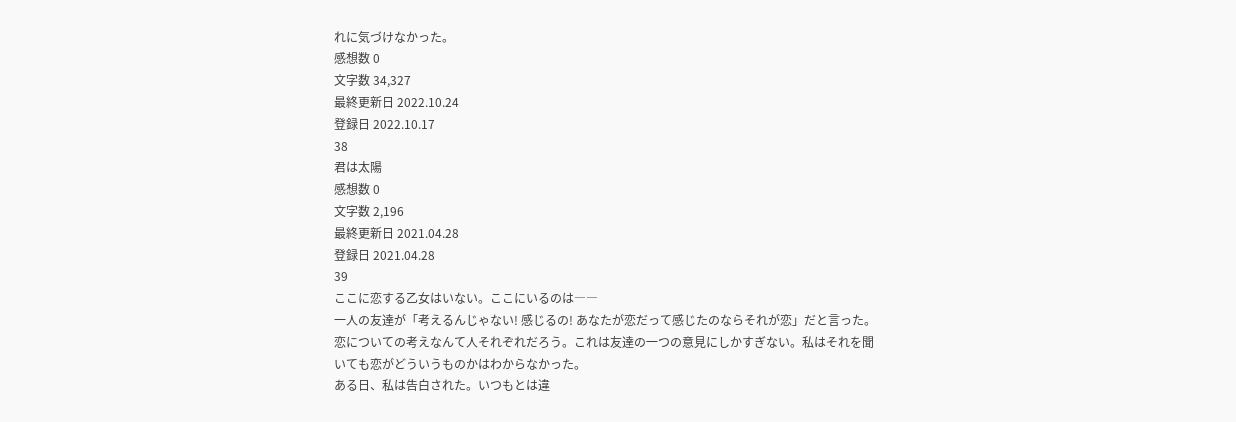れに気づけなかった。
感想数 0
文字数 34,327
最終更新日 2022.10.24
登録日 2022.10.17
38
君は太陽
感想数 0
文字数 2,196
最終更新日 2021.04.28
登録日 2021.04.28
39
ここに恋する乙女はいない。ここにいるのは――
一人の友達が「考えるんじゃない! 感じるの! あなたが恋だって感じたのならそれが恋」だと言った。恋についての考えなんて人それぞれだろう。これは友達の一つの意見にしかすぎない。私はそれを聞いても恋がどういうものかはわからなかった。
ある日、私は告白された。いつもとは違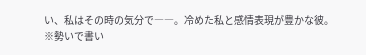い、私はその時の気分で――。冷めた私と感情表現が豊かな彼。
※勢いで書い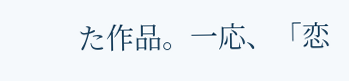た作品。一応、「恋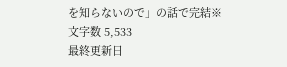を知らないので」の話で完結※
文字数 5,533
最終更新日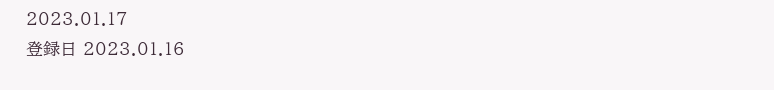2023.01.17
登録日 2023.01.16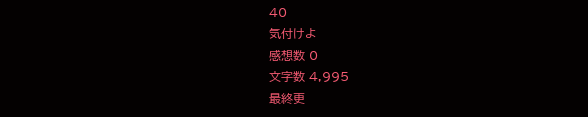40
気付けよ
感想数 0
文字数 4,995
最終更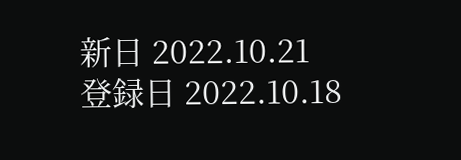新日 2022.10.21
登録日 2022.10.18